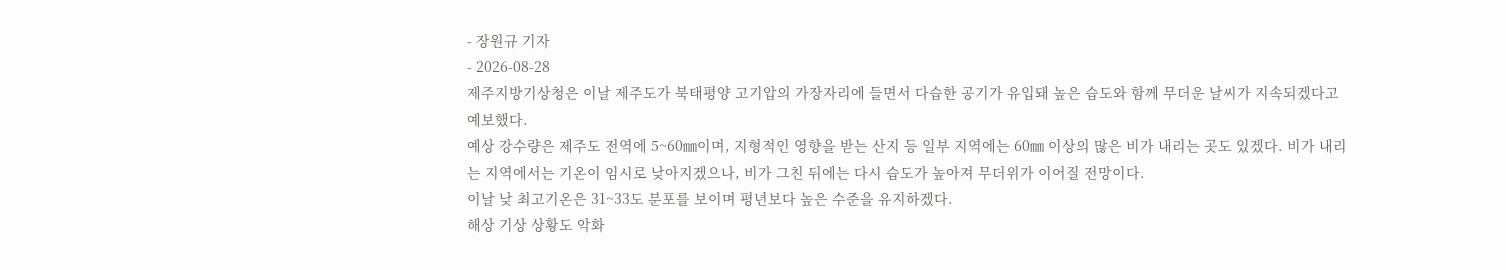- 장원규 기자
- 2026-08-28
제주지방기상청은 이날 제주도가 북태평양 고기압의 가장자리에 들면서 다습한 공기가 유입돼 높은 습도와 함께 무더운 날씨가 지속되겠다고 예보했다.
예상 강수량은 제주도 전역에 5~60㎜이며, 지형적인 영향을 받는 산지 등 일부 지역에는 60㎜ 이상의 많은 비가 내리는 곳도 있겠다. 비가 내리는 지역에서는 기온이 임시로 낮아지겠으나, 비가 그친 뒤에는 다시 습도가 높아져 무더위가 이어질 전망이다.
이날 낮 최고기온은 31~33도 분포를 보이며 평년보다 높은 수준을 유지하겠다.
해상 기상 상황도 악화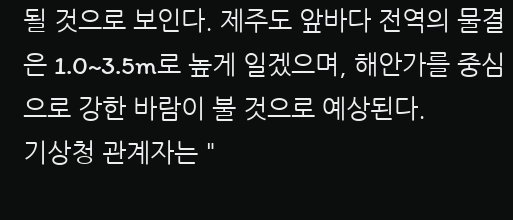될 것으로 보인다. 제주도 앞바다 전역의 물결은 1.0~3.5m로 높게 일겠으며, 해안가를 중심으로 강한 바람이 불 것으로 예상된다.
기상청 관계자는 "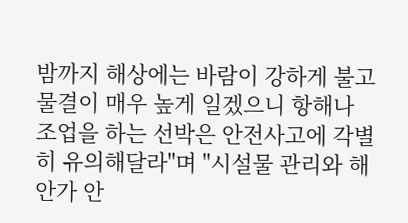밤까지 해상에는 바람이 강하게 불고 물결이 매우 높게 일겠으니 항해나 조업을 하는 선박은 안전사고에 각별히 유의해달라"며 "시설물 관리와 해안가 안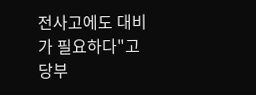전사고에도 대비가 필요하다"고 당부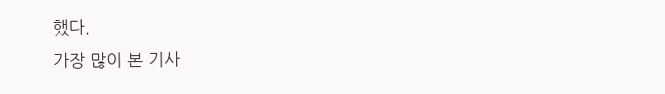했다.
가장 많이 본 기사